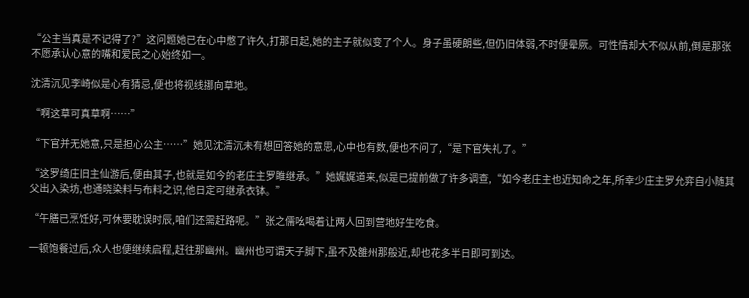“公主当真是不记得了?”这问题她已在心中憋了许久,打那日起,她的主子就似变了个人。身子虽硬朗些,但仍旧体弱,不时便晕厥。可性情却大不似从前,倒是那张不愿承认心意的嘴和爱民之心始终如一。

沈清沉见李崎似是心有猜忌,便也将视线挪向草地。

“啊这草可真草啊……”

“下官并无她意,只是担心公主……”她见沈清沉未有想回答她的意思,心中也有数,便也不问了,“是下官失礼了。”

“这罗绮庄旧主仙游后,便由其子,也就是如今的老庄主罗睢继承。”她娓娓道来,似是已提前做了许多调查,“如今老庄主也近知命之年,所幸少庄主罗允弈自小随其父出入染坊,也通晓染料与布料之识,他日定可继承衣钵。”

“午膳已烹饪好,可休要耽误时辰,咱们还需赶路呢。”张之儒吆喝着让两人回到营地好生吃食。

一顿饱餐过后,众人也便继续启程,赶往那幽州。幽州也可谓天子脚下,虽不及雒州那般近,却也花多半日即可到达。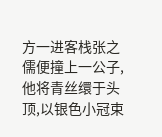方一进客栈张之儒便撞上一公子,他将青丝缳于头顶,以银色小冠束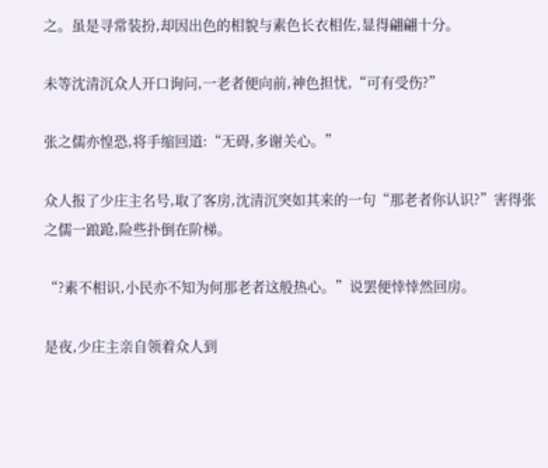之。虽是寻常装扮,却因出色的相貌与素色长衣相佐,显得翩翩十分。

未等沈清沉众人开口询问,一老者便向前,神色担忧,“可有受伤?”

张之儒亦惶恐,将手缩回道:“无碍,多谢关心。”

众人报了少庄主名号,取了客房,沈清沉突如其来的一句“那老者你认识?”害得张之儒一踉跄,险些扑倒在阶梯。

“?素不相识,小民亦不知为何那老者这般热心。”说罢便悻悻然回房。

是夜,少庄主亲自领着众人到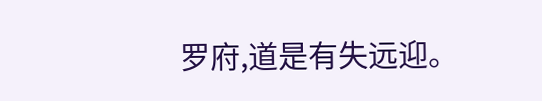罗府,道是有失远迎。